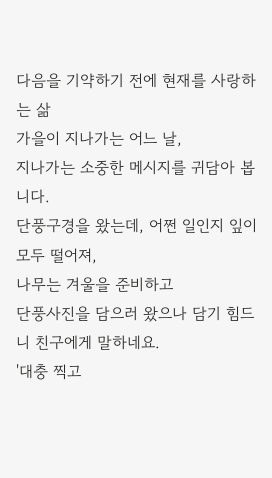다음을 기약하기 전에 현재를 사랑하는 삶
가을이 지나가는 어느 날,
지나가는 소중한 메시지를 귀담아 봅니다.
단풍구경을 왔는데, 어쩐 일인지 잎이 모두 떨어져,
나무는 겨울을 준비하고
단풍사진을 담으러 왔으나 담기 힘드니 친구에게 말하네요.
'대충 찍고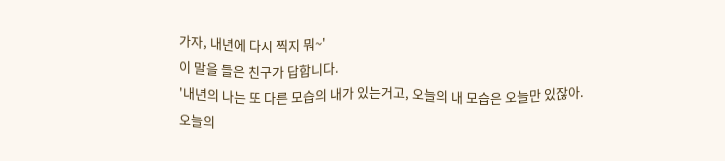가자, 내년에 다시 찍지 뭐~'
이 말을 들은 친구가 답합니다.
'내년의 나는 또 다른 모습의 내가 있는거고, 오늘의 내 모습은 오늘만 있잖아.
오늘의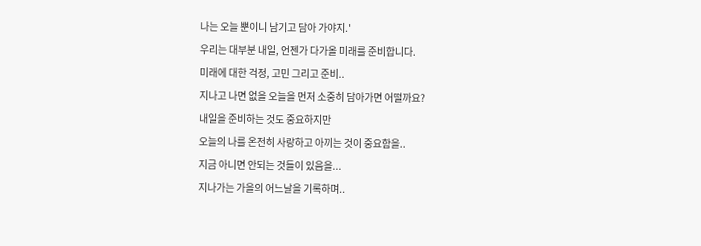나는 오늘 뿐이니 남기고 담아 가야지.'
우리는 대부분 내일, 언젠가 다가올 미래를 준비합니다.
미래에 대한 걱정, 고민 그리고 준비..
지나고 나면 없을 오늘을 먼저 소중히 담아가면 어떨까요?
내일을 준비하는 것도 중요하지만
오늘의 나를 온전히 사랑하고 아끼는 것이 중요함을..
지금 아니면 안되는 것들이 있음을...
지나가는 가을의 어느날을 기록하며..